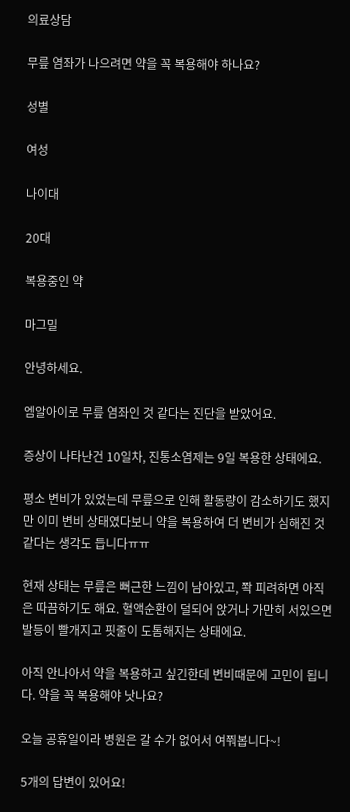의료상담

무릎 염좌가 나으려면 약을 꼭 복용해야 하나요?

성별

여성

나이대

20대

복용중인 약

마그밀

안녕하세요.

엠알아이로 무릎 염좌인 것 같다는 진단을 받았어요.

증상이 나타난건 10일차, 진통소염제는 9일 복용한 상태에요.

평소 변비가 있었는데 무릎으로 인해 활동량이 감소하기도 했지만 이미 변비 상태였다보니 약을 복용하여 더 변비가 심해진 것 같다는 생각도 듭니다ㅠㅠ

현재 상태는 무릎은 뻐근한 느낌이 남아있고, 쫙 피려하면 아직은 따끔하기도 해요. 혈액순환이 덜되어 앉거나 가만히 서있으면 발등이 빨개지고 핏줄이 도톰해지는 상태에요.

아직 안나아서 약을 복용하고 싶긴한데 변비때문에 고민이 됩니다. 약을 꼭 복용해야 낫나요?

오늘 공휴일이라 병원은 갈 수가 없어서 여쭤봅니다~!

5개의 답변이 있어요!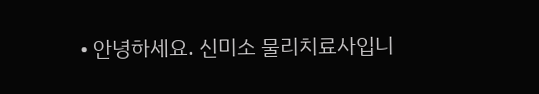• 안녕하세요. 신미소 물리치료사입니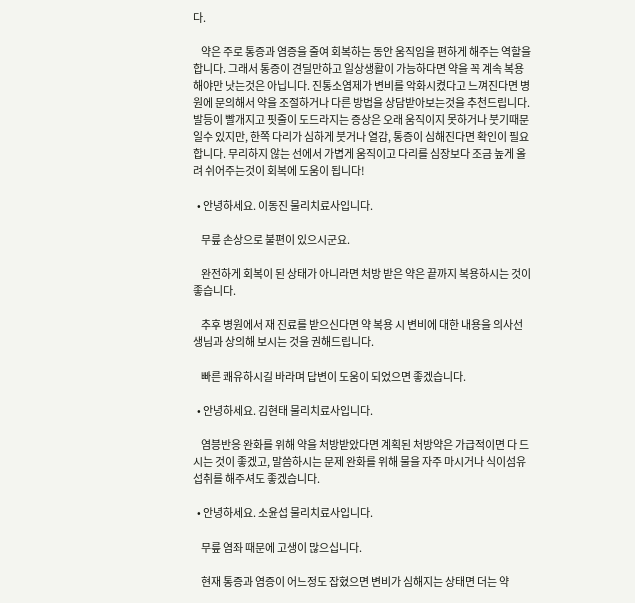다.

    약은 주로 통증과 염증을 줄여 회복하는 동안 움직임을 편하게 해주는 역할을 합니다. 그래서 통증이 견딜만하고 일상생활이 가능하다면 약을 꼭 계속 복용해야만 낫는것은 아닙니다. 진통소염제가 변비를 악화시켰다고 느껴진다면 병원에 문의해서 약을 조절하거나 다른 방법을 상담받아보는것을 추천드립니다. 발등이 빨개지고 핏줄이 도드라지는 증상은 오래 움직이지 못하거나 붓기때문일수 있지만, 한쪽 다리가 심하게 붓거나 열감, 통증이 심해진다면 확인이 필요합니다. 무리하지 않는 선에서 가볍게 움직이고 다리를 심장보다 조금 높게 올려 쉬어주는것이 회복에 도움이 됩니다!

  • 안녕하세요. 이동진 물리치료사입니다.

    무릎 손상으로 불편이 있으시군요.

    완전하게 회복이 된 상태가 아니라면 처방 받은 약은 끝까지 복용하시는 것이 좋습니다.

    추후 병원에서 재 진료를 받으신다면 약 복용 시 변비에 대한 내용을 의사선생님과 상의해 보시는 것을 권해드립니다.

    빠른 쾌유하시길 바라며 답변이 도움이 되었으면 좋겠습니다.

  • 안녕하세요. 김현태 물리치료사입니다.

    염븡반응 완화를 위해 약을 처방받았다면 계획된 처방약은 가급적이면 다 드시는 것이 좋겠고, 말씀하시는 문제 완화를 위해 물을 자주 마시거나 식이섬유 섭취를 해주셔도 좋겠습니다.

  • 안녕하세요. 소윤섭 물리치료사입니다.

    무릎 염좌 때문에 고생이 많으십니다.

    현재 통증과 염증이 어느정도 잡혔으면 변비가 심해지는 상태면 더는 약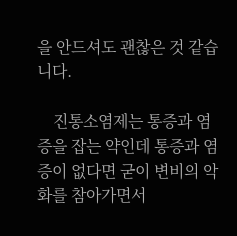을 안드셔도 괜찮은 것 같습니다.

    진통소염제는 통증과 염증을 잡는 약인데 통증과 염증이 없다면 굳이 변비의 악화를 참아가면서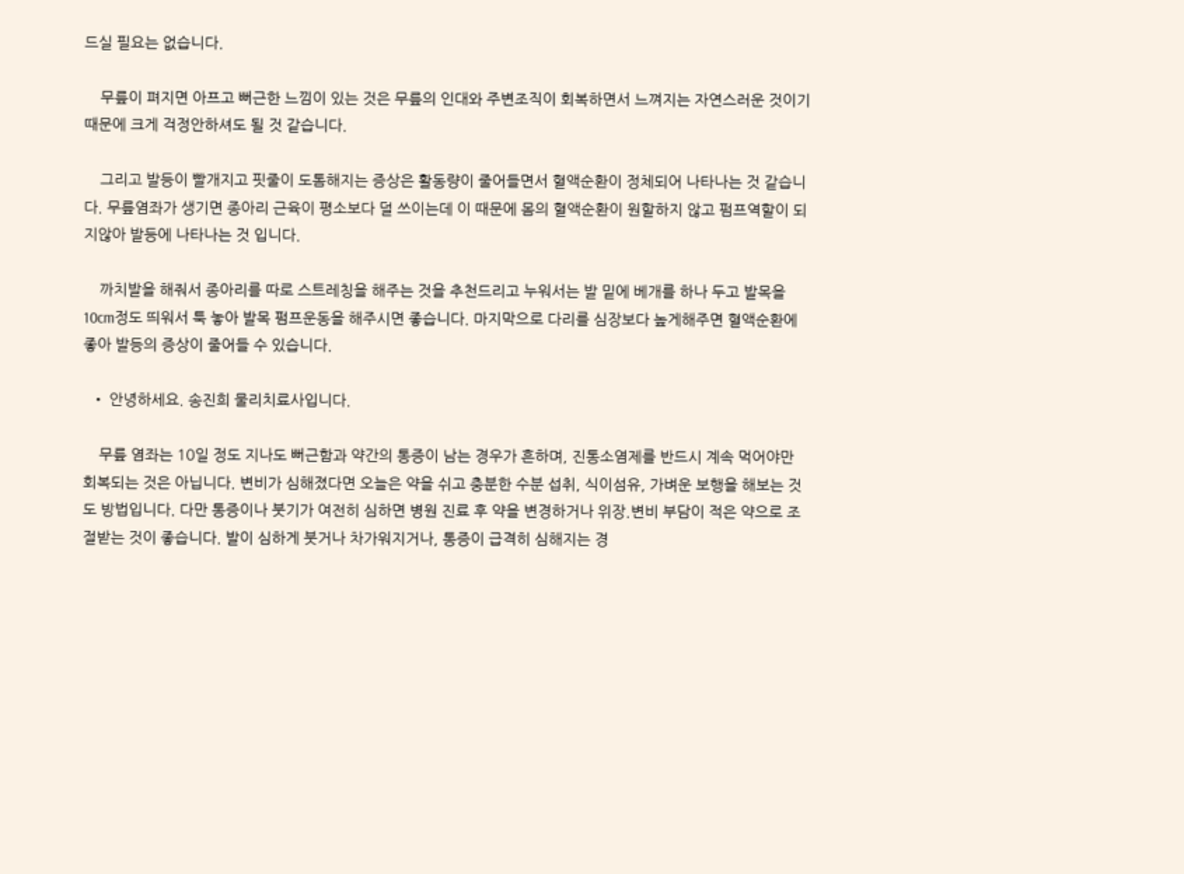드실 필요는 없습니다.

    무릎이 펴지면 아프고 뻐근한 느낌이 있는 것은 무릎의 인대와 주변조직이 회복하면서 느껴지는 자연스러운 것이기 때문에 크게 걱정안하셔도 될 것 같습니다.

    그리고 발등이 빨개지고 핏줄이 도톰해지는 증상은 활동량이 줄어들면서 혈액순환이 정체되어 나타나는 것 같습니다. 무릎염좌가 생기면 종아리 근육이 평소보다 덜 쓰이는데 이 때문에 몸의 혈액순환이 원할하지 않고 펌프역할이 되지않아 발등에 나타나는 것 입니다.

    까치발을 해줘서 종아리를 따로 스트레칭을 해주는 것을 추천드리고 누워서는 발 밑에 베개를 하나 두고 발목을 10cm정도 띄워서 툭 놓아 발목 펌프운동을 해주시면 좋습니다. 마지막으로 다리를 심장보다 높게해주면 혈액순환에 좋아 발등의 증상이 줄어들 수 있습니다.

  • 안녕하세요. 송진희 물리치료사입니다.

    무릎 염좌는 10일 정도 지나도 뻐근함과 약간의 통증이 남는 경우가 흔하며, 진통소염제를 반드시 계속 먹어야만 회복되는 것은 아닙니다. 변비가 심해졌다면 오늘은 약을 쉬고 충분한 수분 섭취, 식이섬유, 가벼운 보행을 해보는 것도 방법입니다. 다만 통증이나 붓기가 여전히 심하면 병원 진료 후 약을 변경하거나 위장.변비 부담이 적은 약으로 조절받는 것이 좋습니다. 발이 심하게 붓거나 차가워지거나, 통증이 급격히 심해지는 경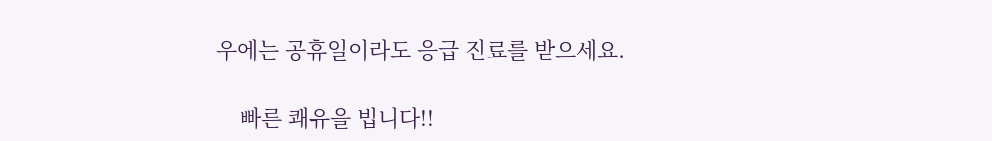우에는 공휴일이라도 응급 진료를 받으세요.

    빠른 쾌유을 빕니다!!